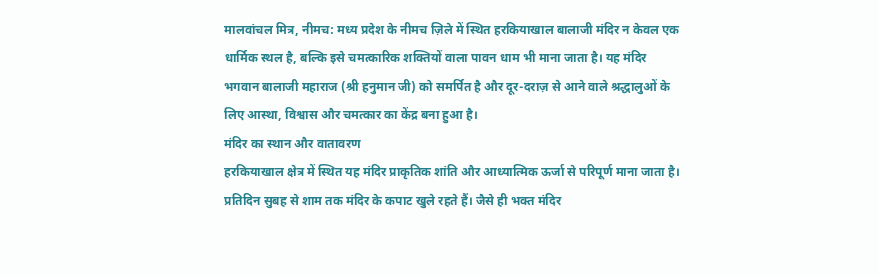मालवांचल मित्र, नीमच: मध्य प्रदेश के नीमच ज़िले में स्थित हरकियाखाल बालाजी मंदिर न केवल एक धार्मिक स्थल है, बल्कि इसे चमत्कारिक शक्तियों वाला पावन धाम भी माना जाता है। यह मंदिर भगवान बालाजी महाराज (श्री हनुमान जी) को समर्पित है और दूर-दराज़ से आने वाले श्रद्धालुओं के लिए आस्था, विश्वास और चमत्कार का केंद्र बना हुआ है।
मंदिर का स्थान और वातावरण
हरकियाखाल क्षेत्र में स्थित यह मंदिर प्राकृतिक शांति और आध्यात्मिक ऊर्जा से परिपूर्ण माना जाता है। प्रतिदिन सुबह से शाम तक मंदिर के कपाट खुले रहते हैं। जैसे ही भक्त मंदिर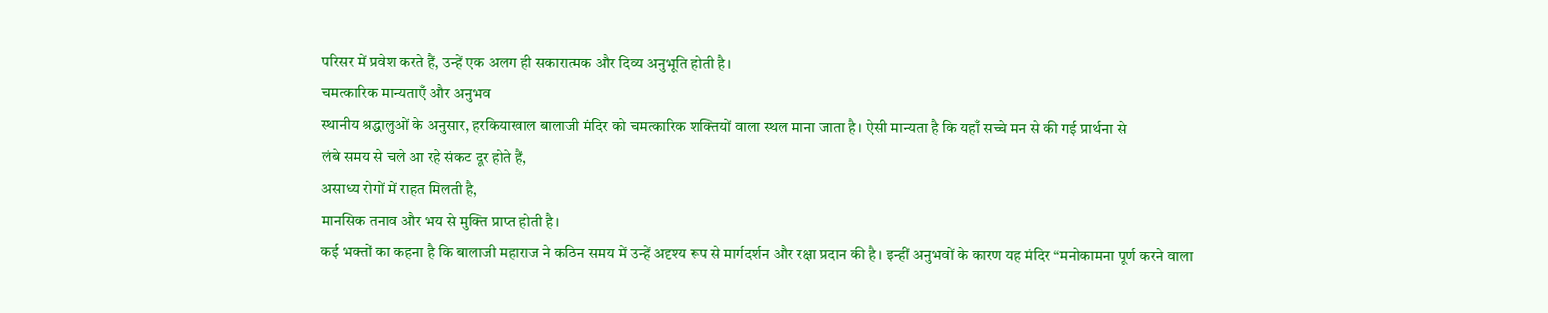परिसर में प्रवेश करते हैं, उन्हें एक अलग ही सकारात्मक और दिव्य अनुभूति होती है।
चमत्कारिक मान्यताएँ और अनुभव
स्थानीय श्रद्धालुओं के अनुसार, हरकियाखाल बालाजी मंदिर को चमत्कारिक शक्तियों वाला स्थल माना जाता है। ऐसी मान्यता है कि यहाँ सच्चे मन से की गई प्रार्थना से
लंबे समय से चले आ रहे संकट दूर होते हैं,
असाध्य रोगों में राहत मिलती है,
मानसिक तनाव और भय से मुक्ति प्राप्त होती है।
कई भक्तों का कहना है कि बालाजी महाराज ने कठिन समय में उन्हें अदृश्य रूप से मार्गदर्शन और रक्षा प्रदान की है। इन्हीं अनुभवों के कारण यह मंदिर “मनोकामना पूर्ण करने वाला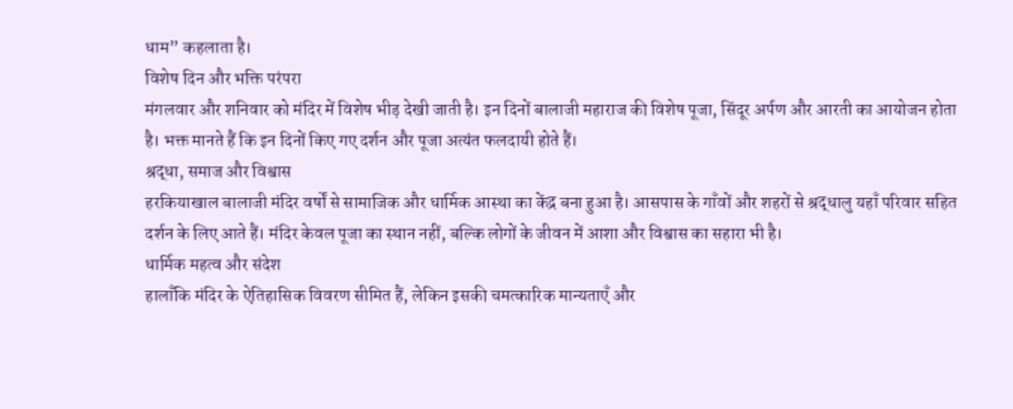धाम” कहलाता है।
विशेष दिन और भक्ति परंपरा
मंगलवार और शनिवार को मंदिर में विशेष भीड़ देखी जाती है। इन दिनों बालाजी महाराज की विशेष पूजा, सिंदूर अर्पण और आरती का आयोजन होता है। भक्त मानते हैं कि इन दिनों किए गए दर्शन और पूजा अत्यंत फलदायी होते हैं।
श्रद्धा, समाज और विश्वास
हरकियाखाल बालाजी मंदिर वर्षों से सामाजिक और धार्मिक आस्था का केंद्र बना हुआ है। आसपास के गाँवों और शहरों से श्रद्धालु यहाँ परिवार सहित दर्शन के लिए आते हैं। मंदिर केवल पूजा का स्थान नहीं, बल्कि लोगों के जीवन में आशा और विश्वास का सहारा भी है।
धार्मिक महत्व और संदेश
हालाँकि मंदिर के ऐतिहासिक विवरण सीमित हैं, लेकिन इसकी चमत्कारिक मान्यताएँ और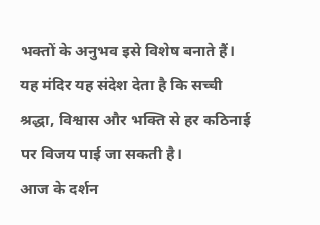भक्तों के अनुभव इसे विशेष बनाते हैं। यह मंदिर यह संदेश देता है कि सच्ची श्रद्धा, विश्वास और भक्ति से हर कठिनाई पर विजय पाई जा सकती है।
आज के दर्शन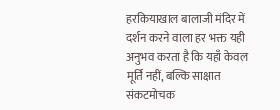हरकियाखाल बालाजी मंदिर में दर्शन करने वाला हर भक्त यही अनुभव करता है कि यहाँ केवल मूर्ति नहीं, बल्कि साक्षात संकटमोचक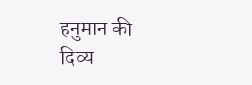हनुमान की दिव्य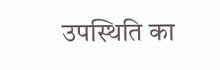उपस्थिति का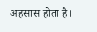अहसास होता है।